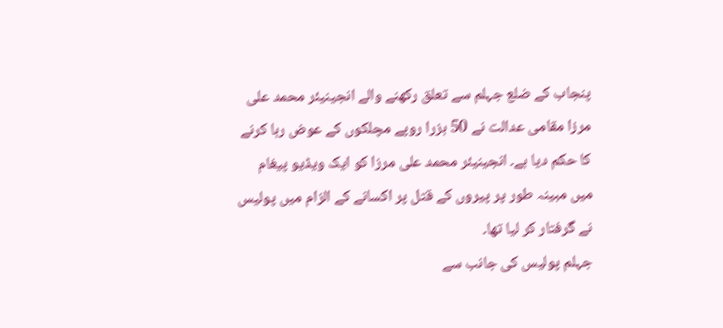پنجاب کے ضلع جہلم سے تعلق رکھنے والے انجینیئر محمد علی مرزا مقامی عدالت نے 50 ہزرا روپے مچلکوں کے عوض رہا کرنے کا حکم دیا ہے۔ انجینیئر محمد علی مرزا کو ایک ویڈیو پیغام میں مبینہ طور پر پیروں کے قتل پر اکسانے کے الزام میں پولیس نے گرفتار کر لیا تھا۔
جہلم پولیس کی جانب سے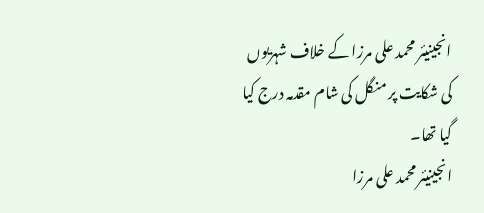انجینیئر محمد علی مرزا کے خلاف شہریوں کی شکایت پر منگل کی شام مقدمہ درج کیا گیا تھا۔
انجینیئر محمد علی مرزا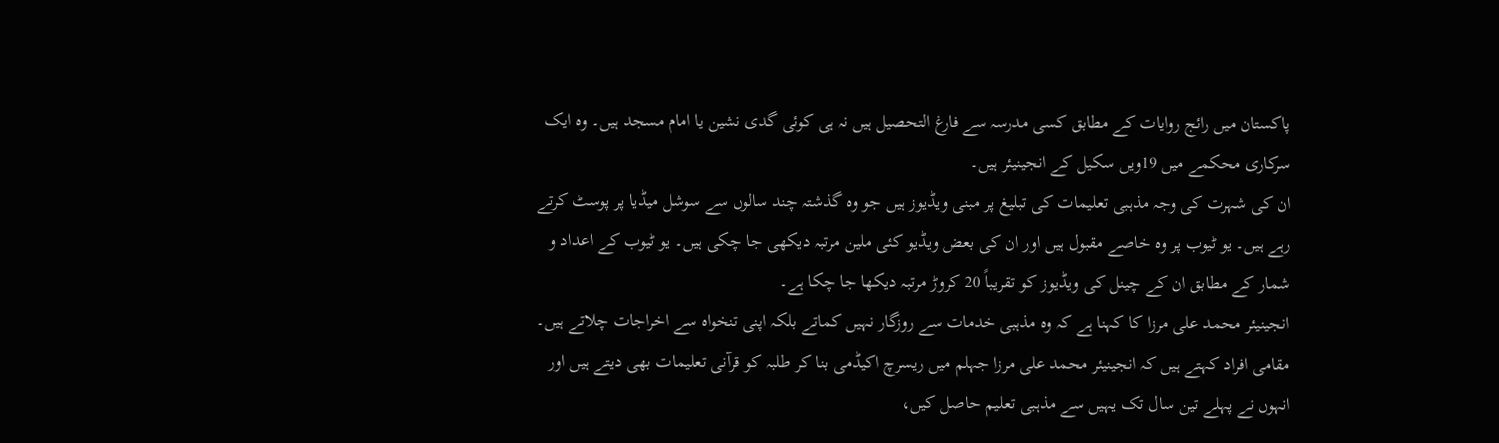پاکستان میں رائج روایات کے مطابق کسی مدرسہ سے فارغ التحصیل ہیں نہ ہی کوئی گدی نشین یا امام مسجد ہیں۔ وہ ایک سرکاری محکمے میں 19ویں سکیل کے انجینیئر ہیں۔
ان کی شہرت کی وجہ مذہبی تعلیمات کی تبلیغ پر مبنی ویڈیوز ہیں جو وہ گذشتہ چند سالوں سے سوشل میڈیا پر پوسٹ کرتے رہے ہیں۔ یو ٹیوب پر وہ خاصے مقبول ہیں اور ان کی بعض ویڈیو کئی ملین مرتبہ دیکھی جا چکی ہیں۔ یو ٹیوب کے اعداد و شمار کے مطابق ان کے چینل کی ویڈیوز کو تقریباً 20 کروڑ مرتبہ دیکھا جا چکا ہے۔
انجینیئر محمد علی مرزا کا کہنا ہے کہ وہ مذہبی خدمات سے روزگار نہیں کماتے بلکہ اپنی تنخواہ سے اخراجات چلاتے ہیں۔
مقامی افراد کہتے ہیں کہ انجینیئر محمد علی مرزا جہلم میں ریسرچ اکیڈمی بنا کر طلبہ کو قرآنی تعلیمات بھی دیتے ہیں اور انہوں نے پہلے تین سال تک یہیں سے مذہبی تعلیم حاصل کیں،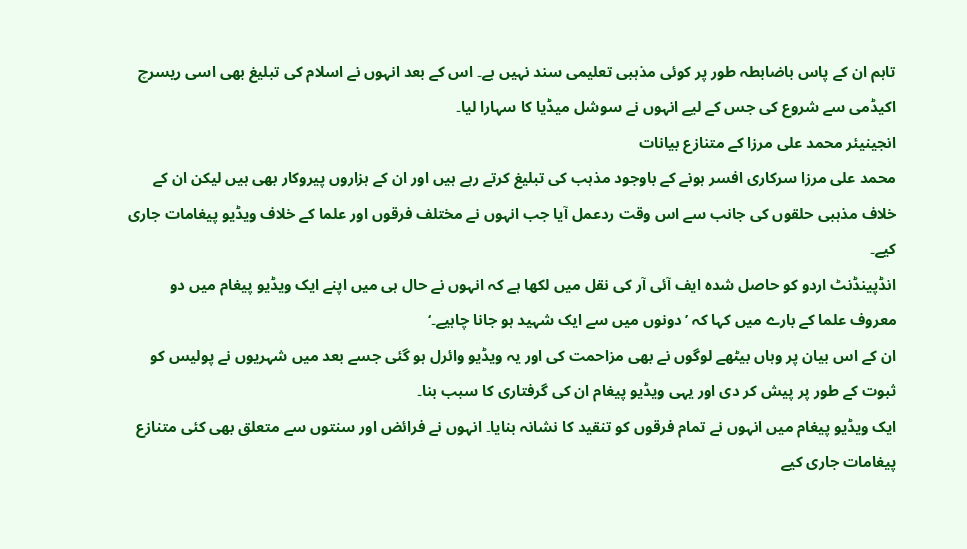تاہم ان کے پاس باضابطہ طور پر کوئی مذہبی تعلیمی سند نہیں ہے۔ اس کے بعد انہوں نے اسلام کی تبلیغ بھی اسی ریسرچ اکیڈمی سے شروع کی جس کے لیے انہوں نے سوشل میڈیا کا سہارا لیا۔
انجینیئر محمد علی مرزا کے متنازع بیانات
محمد علی مرزا سرکاری افسر ہونے کے باوجود مذہب کی تبلیغ کرتے رہے ہیں اور ان کے ہزاروں پیروکار بھی ہیں لیکن ان کے خلاف مذہبی حلقوں کی جانب سے اس وقت ردعمل آیا جب انہوں نے مختلف فرقوں اور علما کے خلاف ویڈیو پیغامات جاری کیے۔
انڈپینڈنٹ اردو کو حاصل شدہ ایف آئی آر کی نقل میں لکھا ہے کہ انہوں نے حال ہی میں اپنے ایک ویڈیو پیغام میں دو معروف علما کے بارے میں کہا کہ ’دونوں میں سے ایک شہید ہو جانا چاہیے۔‘
ان کے اس بیان پر وہاں بیٹھے لوگوں نے بھی مزاحمت کی اور یہ ویڈیو وائرل ہو گئی جسے بعد میں شہریوں نے پولیس کو ثبوت کے طور پر پیش کر دی اور یہی ویڈیو پیغام ان کی گرفتاری کا سبب بنا۔
ایک ویڈیو پیغام میں انہوں نے تمام فرقوں کو تنقید کا نشانہ بنایا۔ انہوں نے فرائض اور سنتوں سے متعلق بھی کئی متنازع پیغامات جاری کیے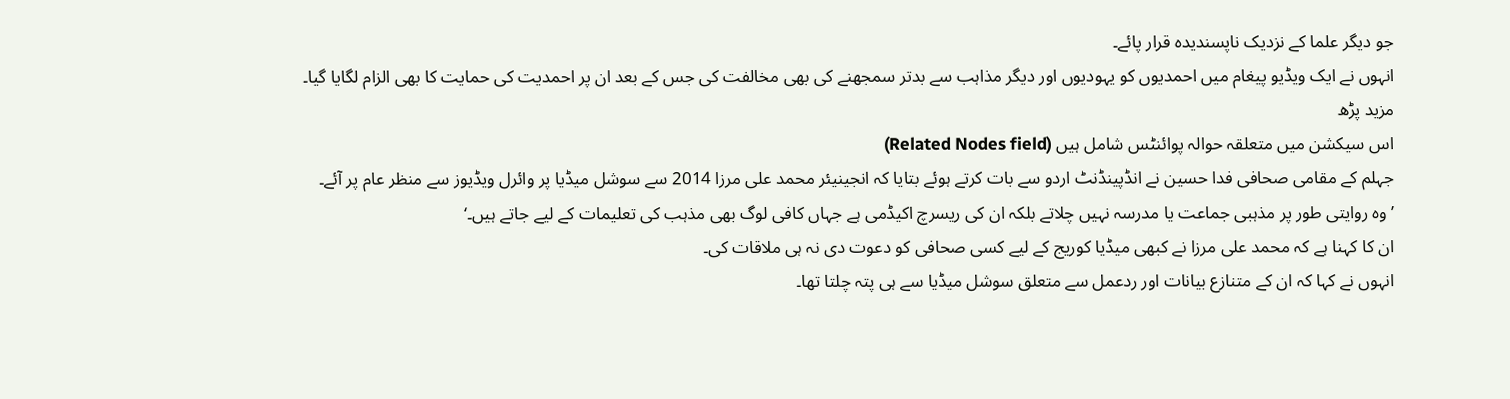جو دیگر علما کے نزدیک ناپسندیدہ قرار پائے۔
انہوں نے ایک ویڈیو پیغام میں احمدیوں کو یہودیوں اور دیگر مذاہب سے بدتر سمجھنے کی بھی مخالفت کی جس کے بعد ان پر احمدیت کی حمایت کا بھی الزام لگایا گیا۔
مزید پڑھ
اس سیکشن میں متعلقہ حوالہ پوائنٹس شامل ہیں (Related Nodes field)
جہلم کے مقامی صحافی فدا حسین نے انڈپینڈنٹ اردو سے بات کرتے ہوئے بتایا کہ انجینیئر محمد علی مرزا 2014 سے سوشل میڈیا پر وائرل ویڈیوز سے منظر عام پر آئے۔
’وہ روایتی طور پر مذہبی جماعت یا مدرسہ نہیں چلاتے بلکہ ان کی ریسرچ اکیڈمی ہے جہاں کافی لوگ بھی مذہب کی تعلیمات کے لیے جاتے ہیں۔‘
ان کا کہنا ہے کہ محمد علی مرزا نے کبھی میڈیا کوریج کے لیے کسی صحافی کو دعوت دی نہ ہی ملاقات کی۔
انہوں نے کہا کہ ان کے متنازع بیانات اور ردعمل سے متعلق سوشل میڈیا سے ہی پتہ چلتا تھا۔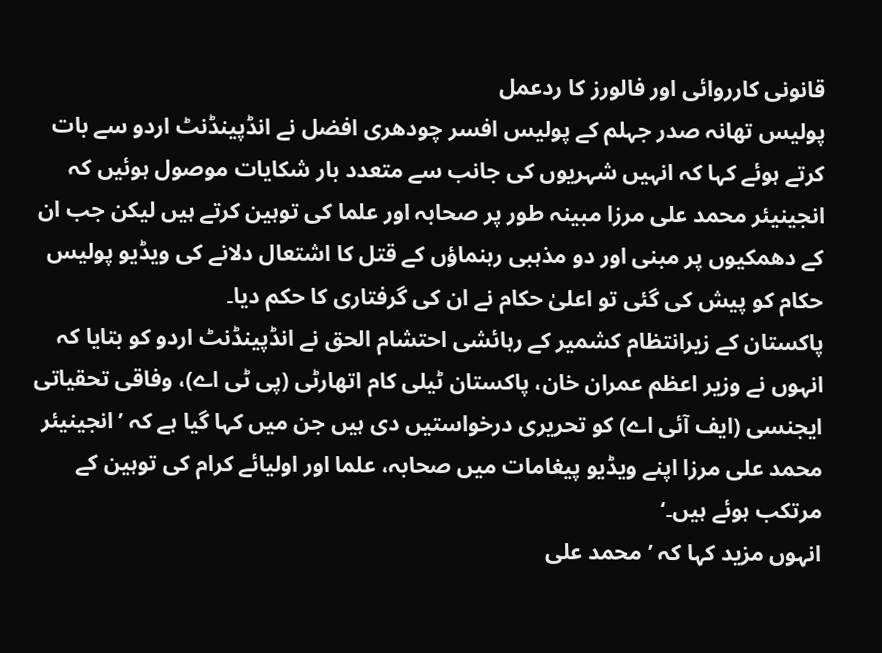قانونی کارروائی اور فالورز کا ردعمل
پولیس تھانہ صدر جہلم کے پولیس افسر چودھری افضل نے انڈپینڈنٹ اردو سے بات کرتے ہوئے کہا کہ انہیں شہریوں کی جانب سے متعدد بار شکایات موصول ہوئیں کہ انجینیئر محمد علی مرزا مبینہ طور پر صحابہ اور علما کی توہین کرتے ہیں لیکن جب ان کے دھمکیوں پر مبنی اور دو مذہبی رہنماؤں کے قتل کا اشتعال دلانے کی ویڈیو پولیس حکام کو پیش کی گئی تو اعلیٰ حکام نے ان کی گرفتاری کا حکم دیا۔
پاکستان کے زیرانتظام کشمیر کے رہائشی احتشام الحق نے انڈپینڈنٹ اردو کو بتایا کہ انہوں نے وزیر اعظم عمران خان، پاکستان ٹیلی کام اتھارٹی (پی ٹی اے)، وفاقی تحقیاتی ایجنسی (ایف آئی اے) کو تحریری درخواستیں دی ہیں جن میں کہا گیا ہے کہ ’انجینیئر محمد علی مرزا اپنے ویڈیو پیغامات میں صحابہ، علما اور اولیائے کرام کی توہین کے مرتکب ہوئے ہیں۔‘
انہوں مزید کہا کہ ’محمد علی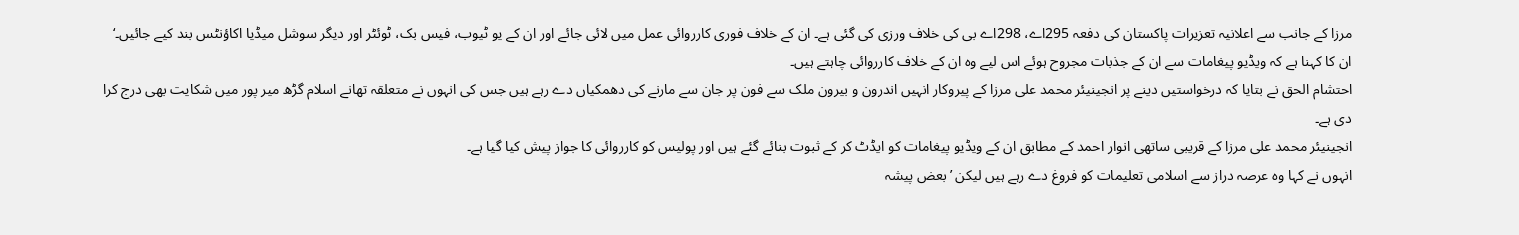مرزا کے جانب سے اعلانیہ تعزیرات پاکستان کی دفعہ 295اے، 298اے بی کی خلاف ورزی کی گئی ہے۔ ان کے خلاف فوری کارروائی عمل میں لائی جائے اور ان کے یو ٹیوب، فیس بک، ٹوئٹر اور دیگر سوشل میڈیا اکاؤنٹس بند کیے جائیں۔‘
ان کا کہنا ہے کہ ویڈیو پیغامات سے ان کے جذبات مجروح ہوئے اس لیے وہ ان کے خلاف کارروائی چاہتے ہیں۔
احتشام الحق نے بتایا کہ درخواستیں دینے پر انجینیئر محمد علی مرزا کے پیروکار انہیں اندرون و بیرون ملک سے فون پر جان سے مارنے کی دھمکیاں دے رہے ہیں جس کی انہوں نے متعلقہ تھانے اسلام گڑھ میر پور میں شکایت بھی درج کرا دی ہے۔
انجینیئر محمد علی مرزا کے قریبی ساتھی انوار احمد کے مطابق ان کے ویڈیو پیغامات کو ایڈٹ کر کے ثبوت بنائے گئے ہیں اور پولیس کو کارروائی کا جواز پیش کیا گیا ہے۔
انہوں نے کہا وہ عرصہ دراز سے اسلامی تعلیمات کو فروغ دے رہے ہیں لیکن ’بعض پیشہ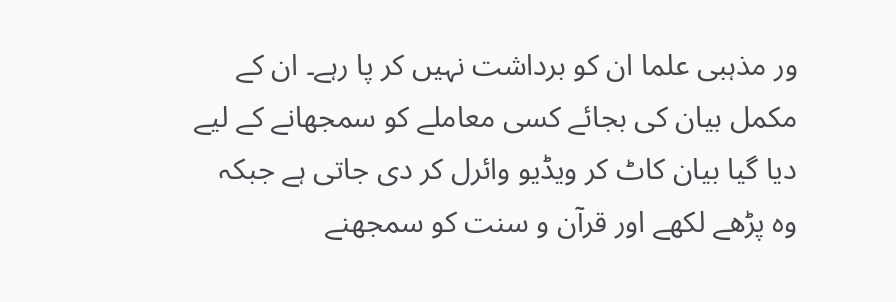ور مذہبی علما ان کو برداشت نہیں کر پا رہے۔ ان کے مکمل بیان کی بجائے کسی معاملے کو سمجھانے کے لیے دیا گیا بیان کاٹ کر ویڈیو وائرل کر دی جاتی ہے جبکہ وہ پڑھے لکھے اور قرآن و سنت کو سمجھنے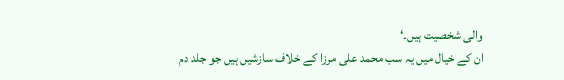والی شخصیت ہیں۔‘
ان کے خیال میں یہ سب محمد علی مرزا کے خلاف سازشیں ہیں جو جلد دم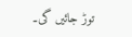توڑ جائیں گی۔